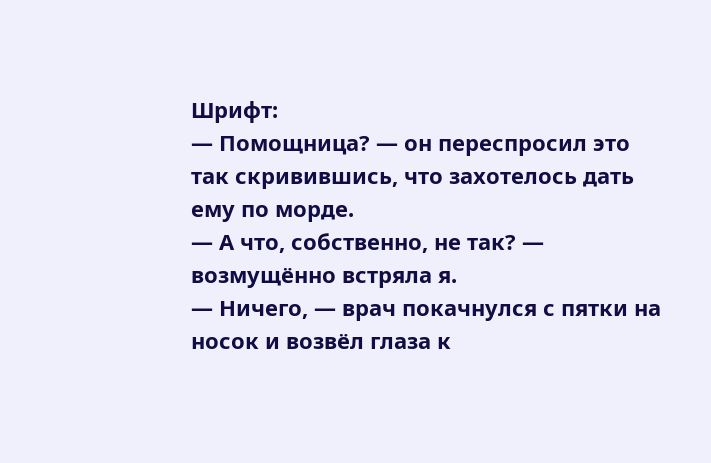Шрифт:
— Помощница? — он переспросил это так скривившись, что захотелось дать ему по морде.
— А что, собственно, не так? — возмущённо встряла я.
— Ничего, — врач покачнулся с пятки на носок и возвёл глаза к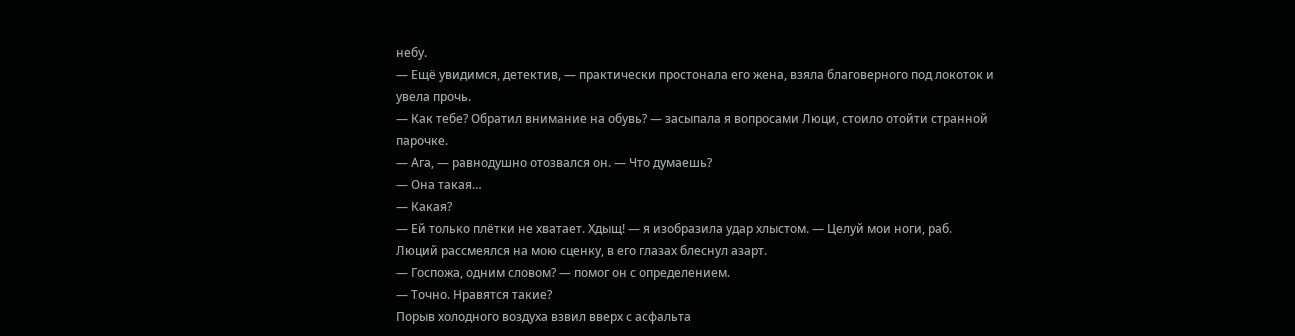небу.
— Ещё увидимся, детектив, — практически простонала его жена, взяла благоверного под локоток и увела прочь.
— Как тебе? Обратил внимание на обувь? — засыпала я вопросами Люци, стоило отойти странной парочке.
— Ага, — равнодушно отозвался он. — Что думаешь?
— Она такая…
— Какая?
— Ей только плётки не хватает. Хдыщ! — я изобразила удар хлыстом. — Целуй мои ноги, раб.
Люций рассмеялся на мою сценку, в его глазах блеснул азарт.
— Госпожа, одним словом? — помог он с определением.
— Точно. Нравятся такие?
Порыв холодного воздуха взвил вверх с асфальта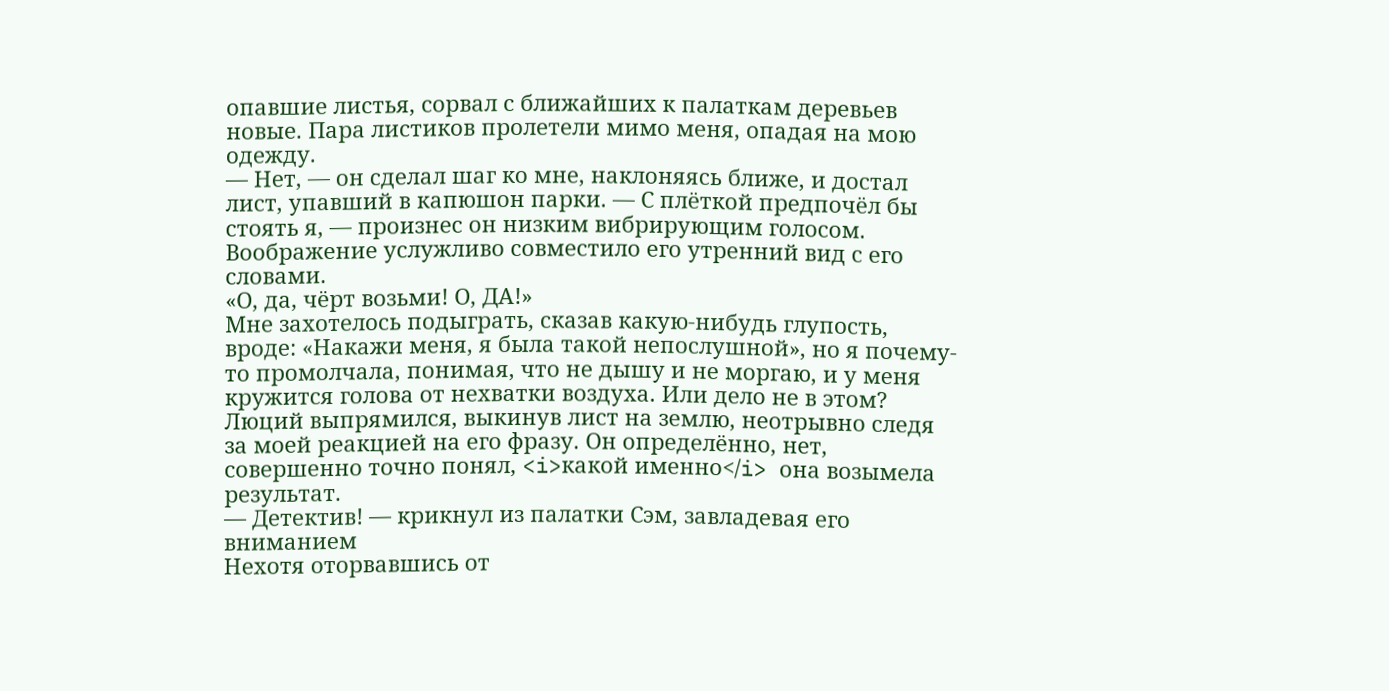опавшие листья, сорвал с ближайших к палаткам деревьев новые. Пара листиков пролетели мимо меня, опадая на мою одежду.
— Нет, — он сделал шаг ко мне, наклоняясь ближе, и достал лист, упавший в капюшон парки. — С плёткой предпочёл бы стоять я, — произнес он низким вибрирующим голосом.
Воображение услужливо совместило его утренний вид с его словами.
«О, да, чёрт возьми! О, ДА!»
Мне захотелось подыграть, сказав какую-нибудь глупость, вроде: «Накажи меня, я была такой непослушной», но я почему-то промолчала, понимая, что не дышу и не моргаю, и у меня кружится голова от нехватки воздуха. Или дело не в этом?
Люций выпрямился, выкинув лист на землю, неотрывно следя за моей реакцией на его фразу. Он определённо, нет, совершенно точно понял, <i>какой именно</i> она возымела результат.
— Детектив! — крикнул из палатки Сэм, завладевая его вниманием
Нехотя оторвавшись от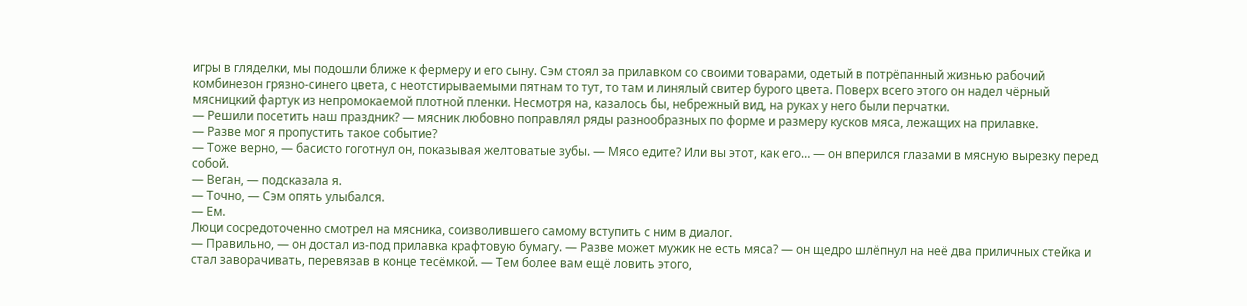игры в гляделки, мы подошли ближе к фермеру и его сыну. Сэм стоял за прилавком со своими товарами, одетый в потрёпанный жизнью рабочий комбинезон грязно-синего цвета, с неотстирываемыми пятнам то тут, то там и линялый свитер бурого цвета. Поверх всего этого он надел чёрный мясницкий фартук из непромокаемой плотной пленки. Несмотря на, казалось бы, небрежный вид, на руках у него были перчатки.
— Решили посетить наш праздник? — мясник любовно поправлял ряды разнообразных по форме и размеру кусков мяса, лежащих на прилавке.
— Разве мог я пропустить такое событие?
— Тоже верно, — басисто гоготнул он, показывая желтоватые зубы. — Мясо едите? Или вы этот, как его… — он вперился глазами в мясную вырезку перед собой.
— Веган, — подсказала я.
— Точно, — Сэм опять улыбался.
— Ем.
Люци сосредоточенно смотрел на мясника, соизволившего самому вступить с ним в диалог.
— Правильно, — он достал из-под прилавка крафтовую бумагу. — Разве может мужик не есть мяса? — он щедро шлёпнул на неё два приличных стейка и стал заворачивать, перевязав в конце тесёмкой. — Тем более вам ещё ловить этого,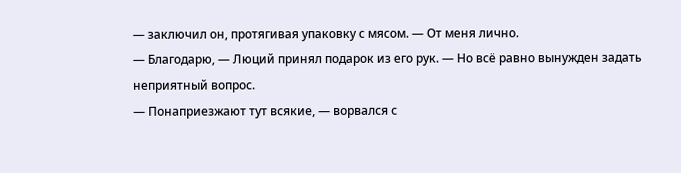— заключил он, протягивая упаковку с мясом. — От меня лично.
— Благодарю, — Люций принял подарок из его рук. — Но всё равно вынужден задать неприятный вопрос.
— Понаприезжают тут всякие, — ворвался с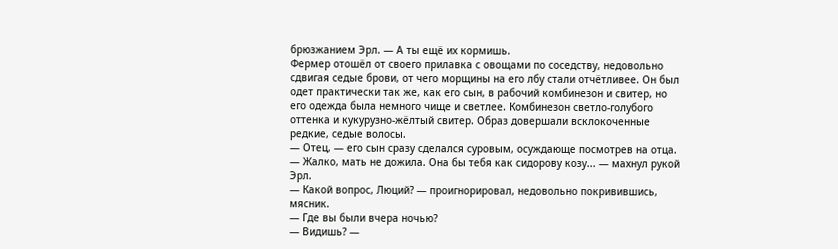брюзжанием Эрл. — А ты ещё их кормишь.
Фермер отошёл от своего прилавка с овощами по соседству, недовольно сдвигая седые брови, от чего морщины на его лбу стали отчётливее. Он был одет практически так же, как его сын, в рабочий комбинезон и свитер, но его одежда была немного чище и светлее. Комбинезон светло-голубого оттенка и кукурузно-жёлтый свитер. Образ довершали всклокоченные редкие, седые волосы.
— Отец, — его сын сразу сделался суровым, осуждающе посмотрев на отца.
— Жалко, мать не дожила. Она бы тебя как сидорову козу... — махнул рукой Эрл.
— Какой вопрос, Люций? — проигнорировал, недовольно покривившись, мясник.
— Где вы были вчера ночью?
— Видишь? —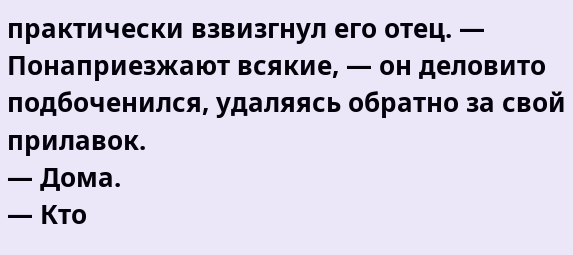практически взвизгнул его отец. — Понаприезжают всякие, — он деловито подбоченился, удаляясь обратно за свой прилавок.
— Дома.
— Кто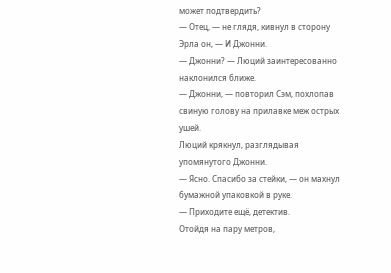может подтвердить?
— Отец, — не глядя, кивнул в сторону Эрла он, — И Джонни.
— Джонни? — Люций заинтересованно наклонился ближе.
— Джонни, — повторил Сэм, похлопав свиную голову на прилавке меж острых ушей.
Люций крякнул, разглядывая упомянутого Джонни.
— Ясно. Спасибо за стейки, — он махнул бумажной упаковкой в руке.
— Приходите ещё, детектив.
Отойдя на пару метров,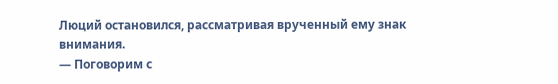Люций остановился, рассматривая врученный ему знак внимания.
— Поговорим с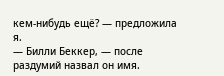кем-нибудь ещё? — предложила я.
— Билли Беккер, — после раздумий назвал он имя.